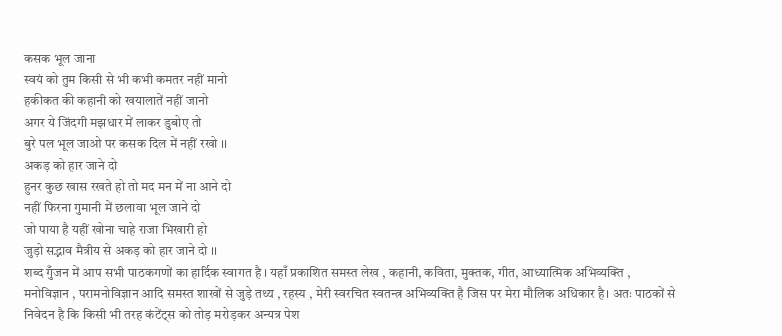कसक भूल जाना
स्वयं को तुम किसी से भी कभी कमतर नहीं मानो
हकीकत की कहानी को खयालातें नहीं जानो
अगर ये जिंदगी मझधार में लाकर डुबोए तो
बुरे पल भूल जाओ पर कसक दिल में नहीं रखो ।।
अकड़ को हार जाने दो
हुनर कुछ खास रखते हो तो मद मन में ना आने दो
नहीं फिरना गुमानी में छलावा भूल जाने दो
जो पाया है यहीं खोना चाहे राजा भिखारी हो
जुड़ो सद्भाव मैत्रीय से अकड़ को हार जाने दो ।।
शब्द गुँजन में आप सभी पाठकगणों का हार्दिक स्वागत है । यहाँ प्रकाशित समस्त लेख , कहानी, कविता, मुक्तक, गीत, आध्यात्मिक अभिव्यक्ति , मनोविज्ञान , परामनोविज्ञान आदि समस्त शाखों से जुड़े तथ्य , रहस्य , मेरी स्वरचित स्वतन्त्र अभिव्यक्ति है जिस पर मेरा मौलिक अधिकार है। अतः पाठकों से निवेदन है कि किसी भी तरह कंटेंट्स को तोड़ मरोड़कर अन्यत्र पेश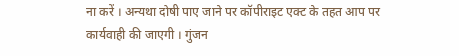ना करें । अन्यथा दोषी पाए जाने पर कॉपीराइट एक्ट के तहत आप पर कार्यवाही की जाएगी । गुंजन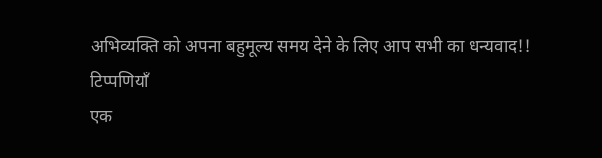अभिव्यक्ति को अपना बहुमूल्य समय देने के लिए आप सभी का धन्यवाद!!
टिप्पणियाँ
एक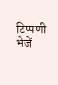टिप्पणी भेजें